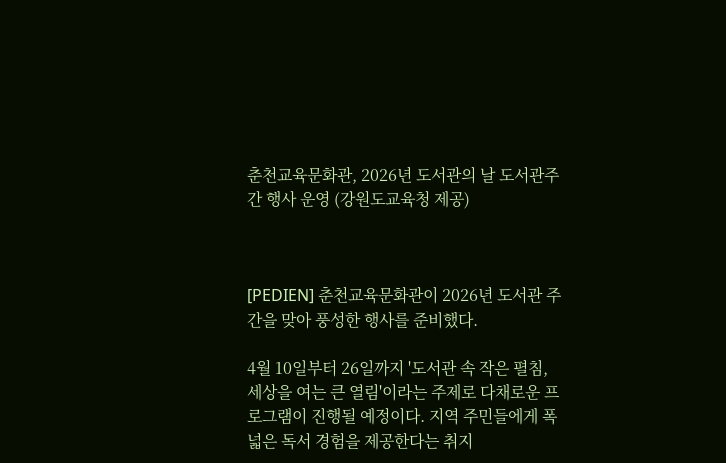춘천교육문화관, 2026년 도서관의 날 도서관주간 행사 운영 (강원도교육청 제공)



[PEDIEN] 춘천교육문화관이 2026년 도서관 주간을 맞아 풍성한 행사를 준비했다.

4월 10일부터 26일까지 '도서관 속 작은 펼침, 세상을 여는 큰 열림'이라는 주제로 다채로운 프로그램이 진행될 예정이다. 지역 주민들에게 폭넓은 독서 경험을 제공한다는 취지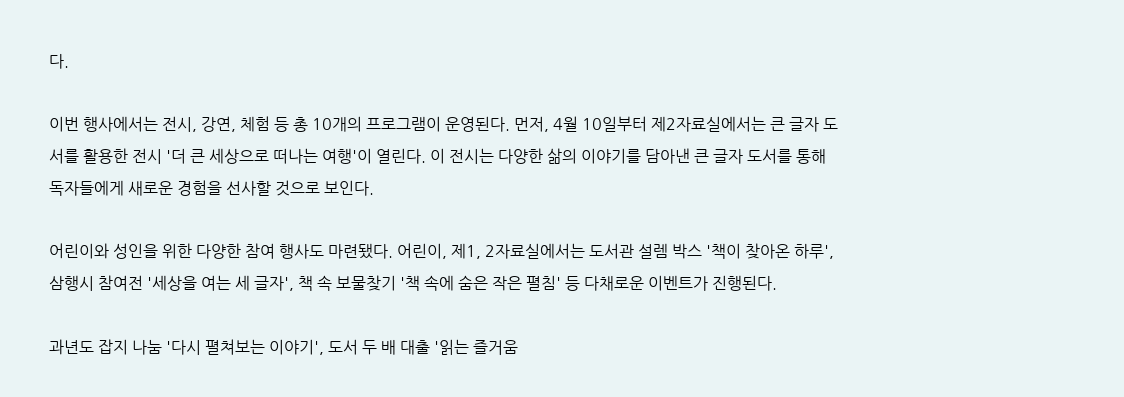다.

이번 행사에서는 전시, 강연, 체험 등 총 10개의 프로그램이 운영된다. 먼저, 4월 10일부터 제2자료실에서는 큰 글자 도서를 활용한 전시 '더 큰 세상으로 떠나는 여행'이 열린다. 이 전시는 다양한 삶의 이야기를 담아낸 큰 글자 도서를 통해 독자들에게 새로운 경험을 선사할 것으로 보인다.

어린이와 성인을 위한 다양한 참여 행사도 마련됐다. 어린이, 제1, 2자료실에서는 도서관 설렘 박스 '책이 찾아온 하루', 삼행시 참여전 '세상을 여는 세 글자', 책 속 보물찾기 '책 속에 숨은 작은 펼침' 등 다채로운 이벤트가 진행된다.

과년도 잡지 나눔 '다시 펼쳐보는 이야기', 도서 두 배 대출 '읽는 즐거움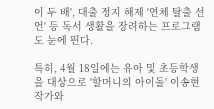이 두 배', 대출 정지 해제 '연체 탈출 선언' 등 독서 생활을 장려하는 프로그램도 눈에 띈다.

특히, 4월 18일에는 유아 및 초등학생을 대상으로 '할머니의 아이돌' 이송현 작가와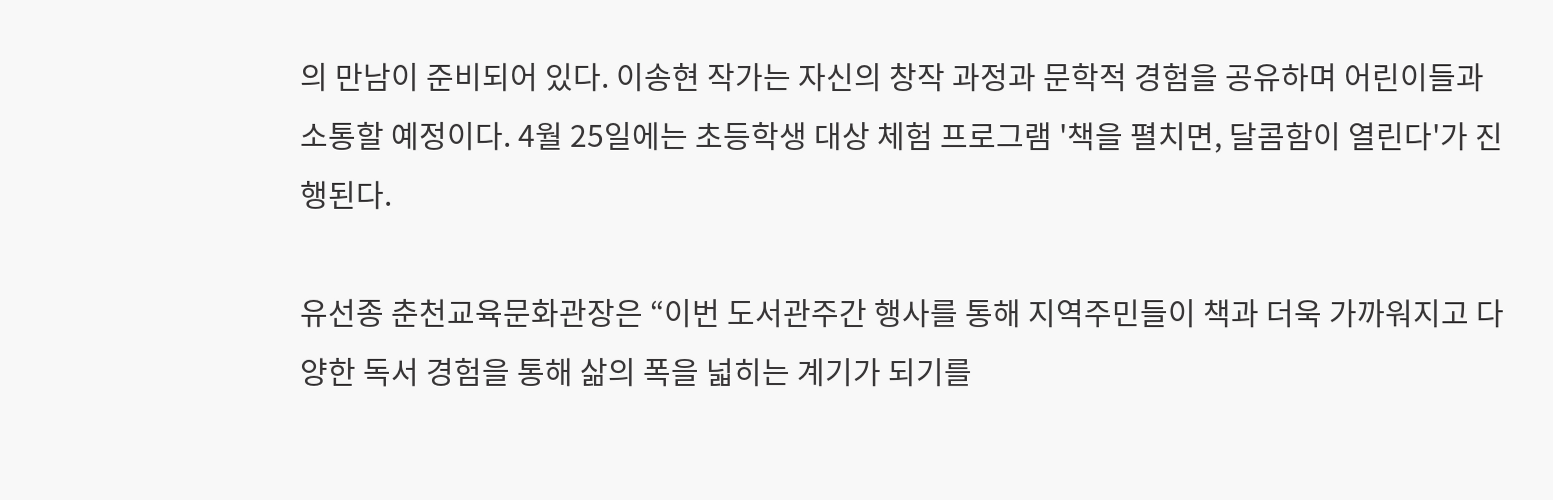의 만남이 준비되어 있다. 이송현 작가는 자신의 창작 과정과 문학적 경험을 공유하며 어린이들과 소통할 예정이다. 4월 25일에는 초등학생 대상 체험 프로그램 '책을 펼치면, 달콤함이 열린다'가 진행된다.

유선종 춘천교육문화관장은 “이번 도서관주간 행사를 통해 지역주민들이 책과 더욱 가까워지고 다양한 독서 경험을 통해 삶의 폭을 넓히는 계기가 되기를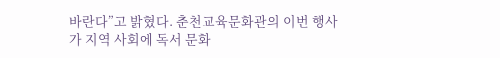바란다”고 밝혔다. 춘천교육문화관의 이번 행사가 지역 사회에 독서 문화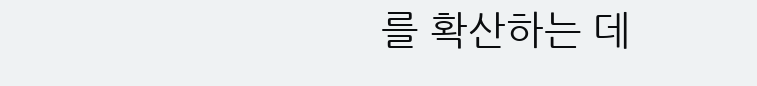를 확산하는 데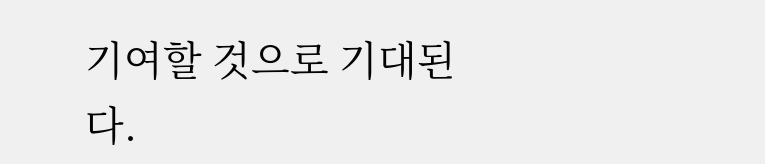기여할 것으로 기대된다.